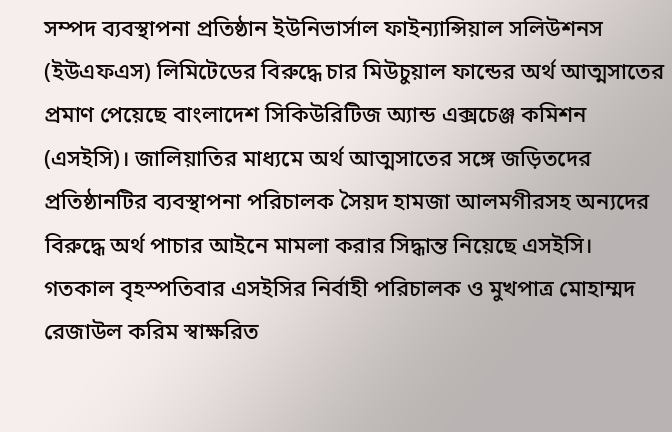সম্পদ ব্যবস্থাপনা প্রতিষ্ঠান ইউনিভার্সাল ফাইন্যান্সিয়াল সলিউশনস (ইউএফএস) লিমিটেডের বিরুদ্ধে চার মিউচুয়াল ফান্ডের অর্থ আত্মসাতের প্রমাণ পেয়েছে বাংলাদেশ সিকিউরিটিজ অ্যান্ড এক্সচেঞ্জ কমিশন (এসইসি)। জালিয়াতির মাধ্যমে অর্থ আত্মসাতের সঙ্গে জড়িতদের প্রতিষ্ঠানটির ব্যবস্থাপনা পরিচালক সৈয়দ হামজা আলমগীরসহ অন্যদের বিরুদ্ধে অর্থ পাচার আইনে মামলা করার সিদ্ধান্ত নিয়েছে এসইসি। গতকাল বৃহস্পতিবার এসইসির নির্বাহী পরিচালক ও মুখপাত্র মোহাম্মদ রেজাউল করিম স্বাক্ষরিত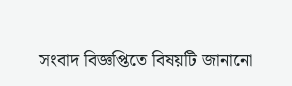সংবাদ বিজ্ঞপ্তিতে বিষয়টি জানানো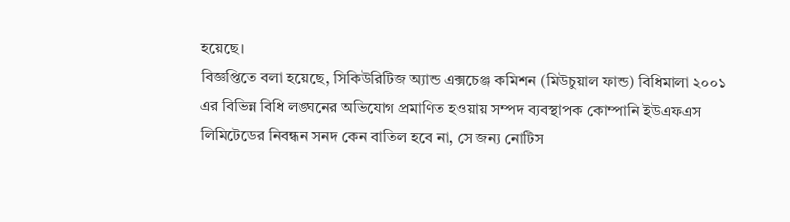হয়েছে।
বিজ্ঞপ্তিতে বলা হয়েছে, সিকিউরিটিজ অ্যান্ড এক্সচেঞ্জ কমিশন (মিউচুয়াল ফান্ড) বিধিমালা ২০০১ এর বিভিন্ন বিধি লঙ্ঘনের অভিযোগ প্রমাণিত হওয়ায় সম্পদ ব্যবস্থাপক কোম্পানি ইউএফএস লিমিটেডের নিবন্ধন সনদ কেন বাতিল হবে না, সে জন্য নোটিস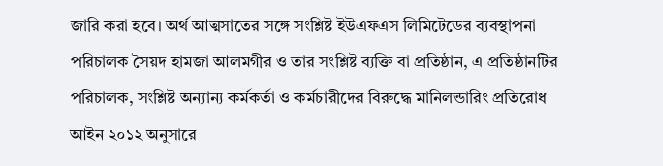জারি করা হবে। অর্থ আত্মসাতের সঙ্গে সংশ্লিষ্ট ইউএফএস লিমিটেডের ব্যবস্থাপনা পরিচালক সৈয়দ হামজা আলমগীর ও তার সংশ্লিষ্ট ব্যক্তি বা প্রতিষ্ঠান, এ প্রতিষ্ঠানটির পরিচালক, সংশ্লিষ্ট অন্যান্য কর্মকর্তা ও কর্মচারীদের বিরুদ্ধে মানিলন্ডারিং প্রতিরোধ আইন ২০১২ অনুসারে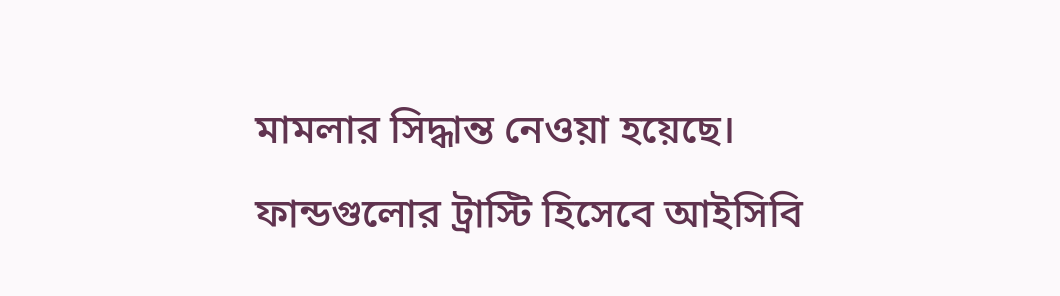মামলার সিদ্ধান্ত নেওয়া হয়েছে।
ফান্ডগুলোর ট্রাস্টি হিসেবে আইসিবি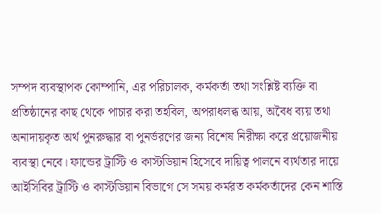সম্পদ ব্যবস্থাপক কোম্পানি, এর পরিচালক, কর্মকর্তা তথা সংশ্লিষ্ট ব্যক্তি বা প্রতিষ্ঠানের কাছ থেকে পাচার করা তহবিল, অপরাধলব্ধ আয়, অবৈধ ব্যয় তথা অনাদায়কৃত অর্থ পুনরুদ্ধার বা পুনর্ভরণের জন্য বিশেষ নিরীক্ষা করে প্রয়োজনীয় ব্যবস্থা নেবে। ফান্ডের ট্রাস্টি ও কাস্টডিয়ান হিসেবে দায়িত্ব পালনে ব্যর্থতার দায়ে আইসিবির ট্রাস্টি ও কাস্টডিয়ান বিভাগে সে সময় কর্মরত কর্মকর্তাদের কেন শাস্তি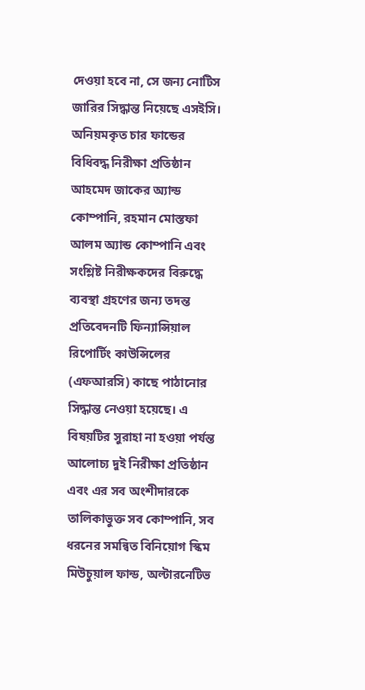দেওয়া হবে না, সে জন্য নোটিস জারির সিদ্ধান্ত নিয়েছে এসইসি।
অনিয়মকৃত চার ফান্ডের বিধিবদ্ধ নিরীক্ষা প্রতিষ্ঠান আহমেদ জাকের অ্যান্ড কোম্পানি, রহমান মোস্তফা আলম অ্যান্ড কোম্পানি এবং সংশ্লিষ্ট নিরীক্ষকদের বিরুদ্ধে ব্যবস্থা গ্রহণের জন্য তদন্ত প্রতিবেদনটি ফিন্যান্সিয়াল রিপোর্টিং কাউন্সিলের (এফআরসি) কাছে পাঠানোর সিদ্ধান্ত নেওয়া হয়েছে। এ বিষয়টির সুরাহা না হওয়া পর্যন্ত আলোচ্য দুই নিরীক্ষা প্রতিষ্ঠান এবং এর সব অংশীদারকে তালিকাভুক্ত সব কোম্পানি, সব ধরনের সমন্বিত বিনিয়োগ স্কিম মিউচুয়াল ফান্ড, অল্টারনেটিভ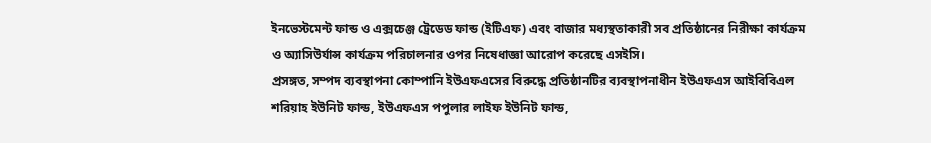ইনভেস্টমেন্ট ফান্ড ও এক্সচেঞ্জ ট্রেডেড ফান্ড (ইটিএফ) এবং বাজার মধ্যস্থতাকারী সব প্রতিষ্ঠানের নিরীক্ষা কার্যক্রম ও অ্যাসিউর্যান্স কার্যক্রম পরিচালনার ওপর নিষেধাজ্ঞা আরোপ করেছে এসইসি।
প্রসঙ্গত, সম্পদ ব্যবস্থাপনা কোম্পানি ইউএফএসের বিরুদ্ধে প্রতিষ্ঠানটির ব্যবস্থাপনাধীন ইউএফএস আইবিবিএল শরিয়াহ ইউনিট ফান্ড, ইউএফএস পপুলার লাইফ ইউনিট ফান্ড,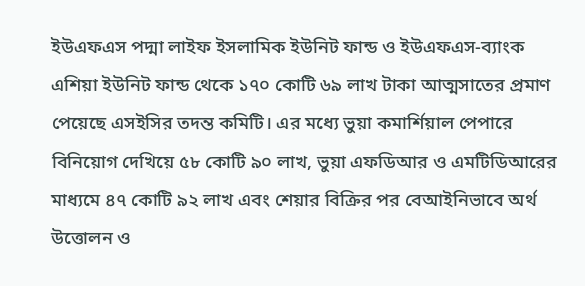ইউএফএস পদ্মা লাইফ ইসলামিক ইউনিট ফান্ড ও ইউএফএস-ব্যাংক এশিয়া ইউনিট ফান্ড থেকে ১৭০ কোটি ৬৯ লাখ টাকা আত্মসাতের প্রমাণ পেয়েছে এসইসির তদন্ত কমিটি। এর মধ্যে ভুয়া কমার্শিয়াল পেপারে বিনিয়োগ দেখিয়ে ৫৮ কোটি ৯০ লাখ, ভুয়া এফডিআর ও এমটিডিআরের মাধ্যমে ৪৭ কোটি ৯২ লাখ এবং শেয়ার বিক্রির পর বেআইনিভাবে অর্থ উত্তোলন ও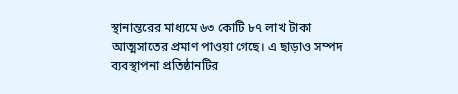স্থানান্তরের মাধ্যমে ৬৩ কোটি ৮৭ লাখ টাকা আত্মসাতের প্রমাণ পাওয়া গেছে। এ ছাড়াও সম্পদ ব্যবস্থাপনা প্রতিষ্ঠানটির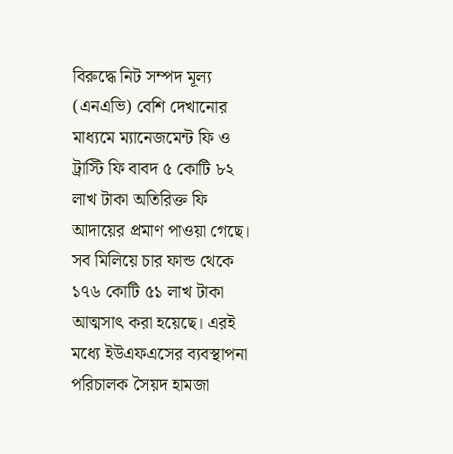বিরুদ্ধে নিট সম্পদ মূল্য (এনএভি) বেশি দেখানোর মাধ্যমে ম্যানেজমেন্ট ফি ও ট্রাস্টি ফি বাবদ ৫ কোটি ৮২ লাখ টাকা অতিরিক্ত ফি আদায়ের প্রমাণ পাওয়া গেছে। সব মিলিয়ে চার ফান্ড থেকে ১৭৬ কোটি ৫১ লাখ টাকা আত্মসাৎ করা হয়েছে। এরই মধ্যে ইউএফএসের ব্যবস্থাপনা পরিচালক সৈয়দ হামজা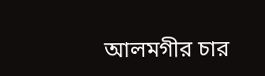আলমগীর চার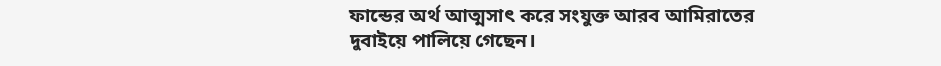ফান্ডের অর্থ আত্মসাৎ করে সংযুক্ত আরব আমিরাতের দুবাইয়ে পালিয়ে গেছেন।